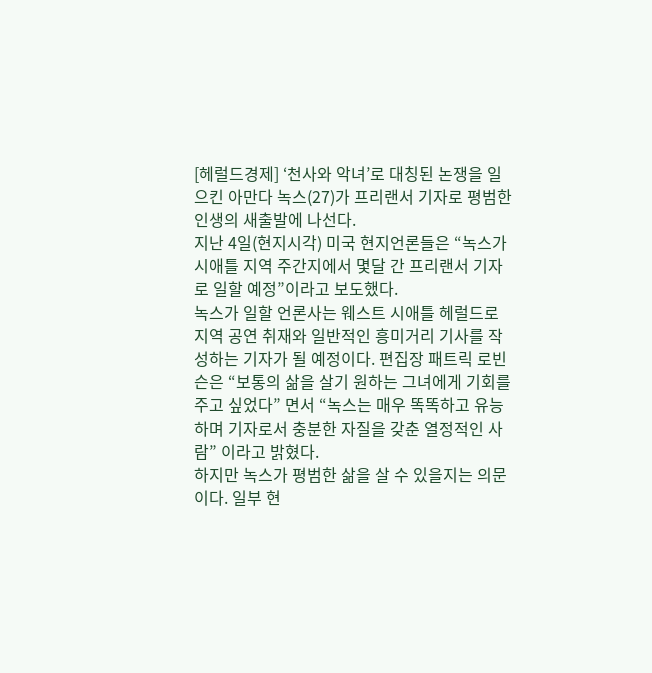[헤럴드경제] ‘천사와 악녀’로 대칭된 논쟁을 일으킨 아만다 녹스(27)가 프리랜서 기자로 평범한 인생의 새출발에 나선다.
지난 4일(현지시각) 미국 현지언론들은 “녹스가 시애틀 지역 주간지에서 몇달 간 프리랜서 기자로 일할 예정”이라고 보도했다.
녹스가 일할 언론사는 웨스트 시애틀 헤럴드로 지역 공연 취재와 일반적인 흥미거리 기사를 작성하는 기자가 될 예정이다. 편집장 패트릭 로빈슨은 “보통의 삶을 살기 원하는 그녀에게 기회를 주고 싶었다” 면서 “녹스는 매우 똑똑하고 유능하며 기자로서 충분한 자질을 갖춘 열정적인 사람” 이라고 밝혔다.
하지만 녹스가 평범한 삶을 살 수 있을지는 의문이다. 일부 현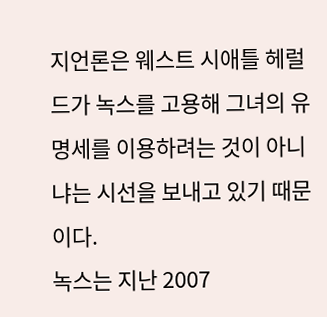지언론은 웨스트 시애틀 헤럴드가 녹스를 고용해 그녀의 유명세를 이용하려는 것이 아니냐는 시선을 보내고 있기 때문이다.
녹스는 지난 2007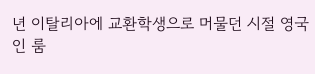년 이탈리아에 교환학생으로 머물던 시절 영국인 룸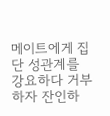메이트에게 집단 성관계를 강요하다 거부하자 잔인하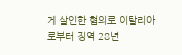게 살인한 혐의로 이탈리아로부터 징역 28년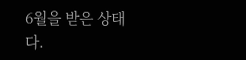6월을 받은 상태다.